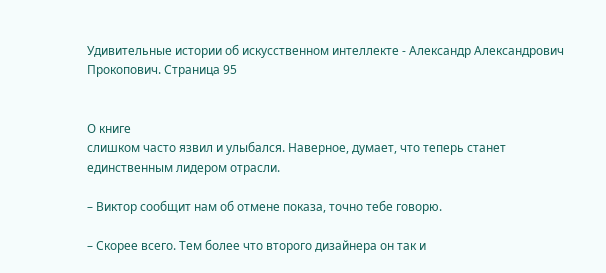Удивительные истории об искусственном интеллекте - Александр Александрович Прокопович. Страница 95


О книге
слишком часто язвил и улыбался. Наверное, думает, что теперь станет единственным лидером отрасли.

– Виктор сообщит нам об отмене показа, точно тебе говорю.

– Скорее всего. Тем более что второго дизайнера он так и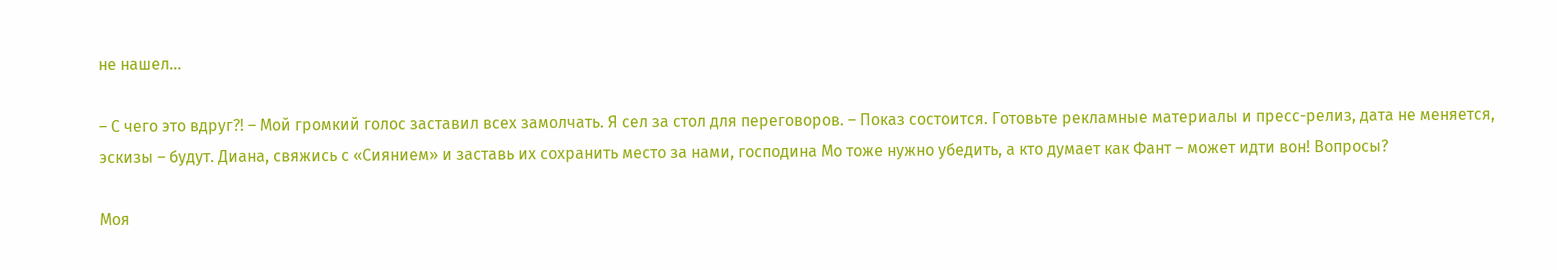не нашел…

– С чего это вдруг?! – Мой громкий голос заставил всех замолчать. Я сел за стол для переговоров. – Показ состоится. Готовьте рекламные материалы и пресс-релиз, дата не меняется, эскизы – будут. Диана, свяжись с «Сиянием» и заставь их сохранить место за нами, господина Мо тоже нужно убедить, а кто думает как Фант – может идти вон! Вопросы?

Моя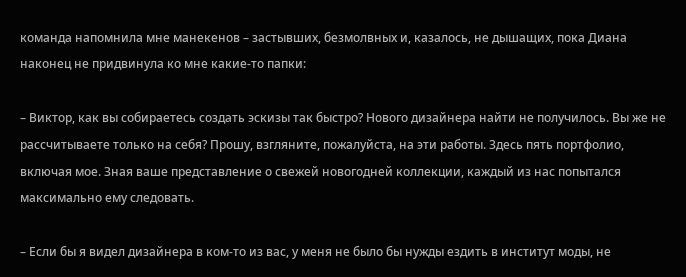команда напомнила мне манекенов – застывших, безмолвных и, казалось, не дышащих, пока Диана наконец не придвинула ко мне какие-то папки:

– Виктор, как вы собираетесь создать эскизы так быстро? Нового дизайнера найти не получилось. Вы же не рассчитываете только на себя? Прошу, взгляните, пожалуйста, на эти работы. Здесь пять портфолио, включая мое. Зная ваше представление о свежей новогодней коллекции, каждый из нас попытался максимально ему следовать.

– Если бы я видел дизайнера в ком-то из вас, у меня не было бы нужды ездить в институт моды, не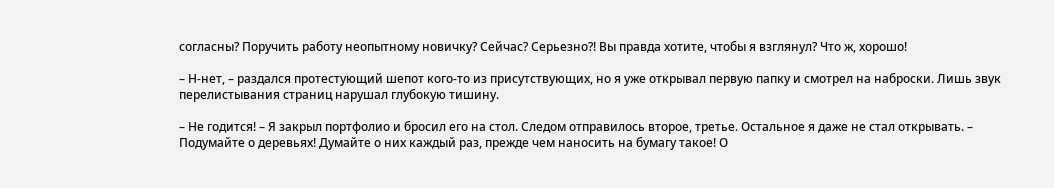согласны? Поручить работу неопытному новичку? Сейчас? Серьезно?! Вы правда хотите, чтобы я взглянул? Что ж, хорошо!

– Н-нет, – раздался протестующий шепот кого-то из присутствующих, но я уже открывал первую папку и смотрел на наброски. Лишь звук перелистывания страниц нарушал глубокую тишину.

– Не годится! – Я закрыл портфолио и бросил его на стол. Следом отправилось второе, третье. Остальное я даже не стал открывать. – Подумайте о деревьях! Думайте о них каждый раз, прежде чем наносить на бумагу такое! О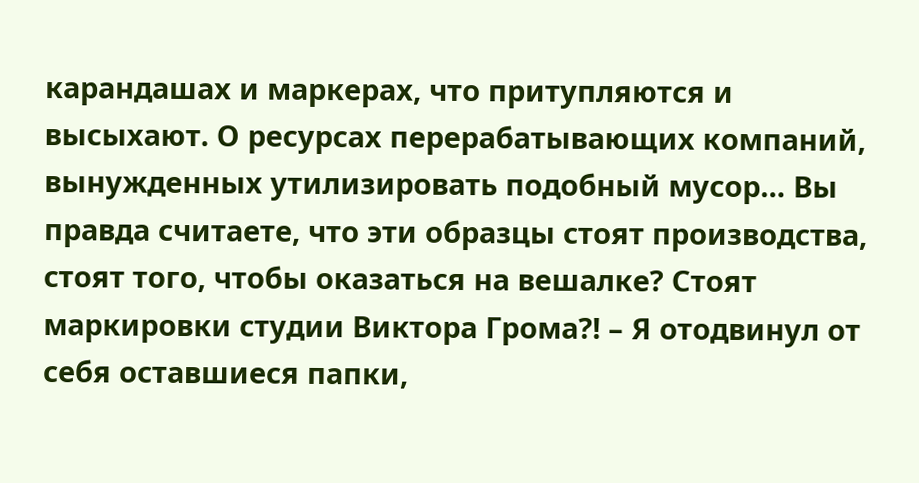карандашах и маркерах, что притупляются и высыхают. О ресурсах перерабатывающих компаний, вынужденных утилизировать подобный мусор… Вы правда считаете, что эти образцы стоят производства, стоят того, чтобы оказаться на вешалке? Стоят маркировки студии Виктора Грома?! – Я отодвинул от себя оставшиеся папки,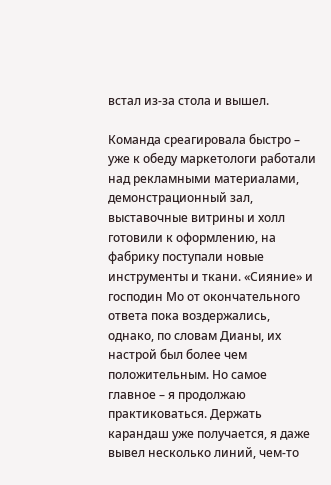встал из-за стола и вышел.

Команда среагировала быстро – уже к обеду маркетологи работали над рекламными материалами, демонстрационный зал, выставочные витрины и холл готовили к оформлению, на фабрику поступали новые инструменты и ткани. «Сияние» и господин Мо от окончательного ответа пока воздержались, однако, по словам Дианы, их настрой был более чем положительным. Но самое главное – я продолжаю практиковаться. Держать карандаш уже получается, я даже вывел несколько линий, чем-то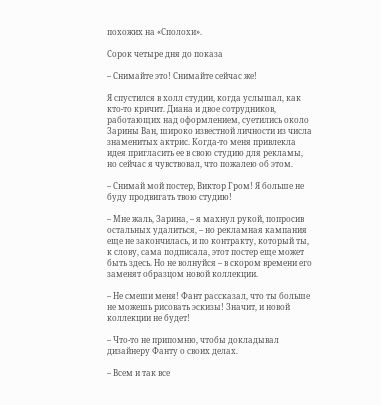похожих на «Сполохи».

Сорок четыре дня до показа

– Снимайте это! Снимайте сейчас же!

Я спустился в холл студии, когда услышал, как кто-то кричит. Диана и двое сотрудников, работающих над оформлением, суетились около Зарины Ван, широко известной личности из числа знаменитых актрис. Когда-то меня привлекла идея пригласить ее в свою студию для рекламы, но сейчас я чувствовал, что пожалею об этом.

– Снимай мой постер, Виктор Гром! Я больше не буду продвигать твою студию!

– Мне жаль, Зарина, – я махнул рукой, попросив остальных удалиться, – но рекламная кампания еще не закончилась, и по контракту, который ты, к слову, сама подписала, этот постер еще может быть здесь. Но не волнуйся – в скором времени его заменят образцом новой коллекции.

– Не смеши меня! Фант рассказал, что ты больше не можешь рисовать эскизы! Значит, и новой коллекции не будет!

– Что-то не припомню, чтобы докладывал дизайнеру Фанту о своих делах.

– Всем и так все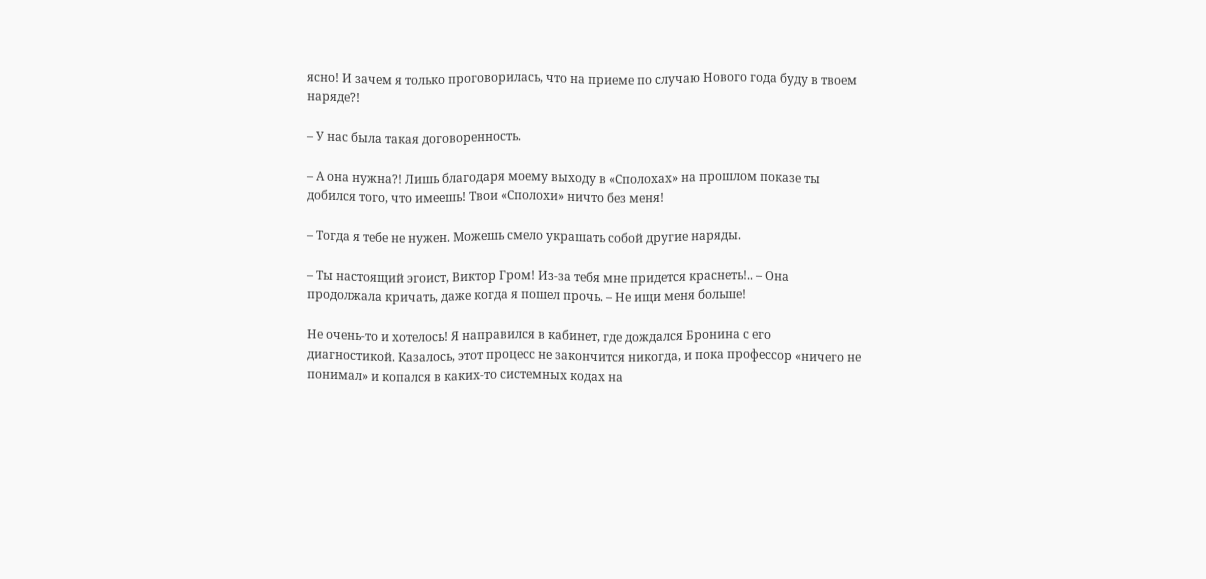ясно! И зачем я только проговорилась, что на приеме по случаю Нового года буду в твоем наряде?!

– У нас была такая договоренность.

– А она нужна?! Лишь благодаря моему выходу в «Сполохах» на прошлом показе ты добился того, что имеешь! Твои «Сполохи» ничто без меня!

– Тогда я тебе не нужен. Можешь смело украшать собой другие наряды.

– Ты настоящий эгоист, Виктор Гром! Из-за тебя мне придется краснеть!.. – Она продолжала кричать, даже когда я пошел прочь. – Не ищи меня больше!

Не очень-то и хотелось! Я направился в кабинет, где дождался Бронина с его диагностикой. Казалось, этот процесс не закончится никогда, и пока профессор «ничего не понимал» и копался в каких-то системных кодах на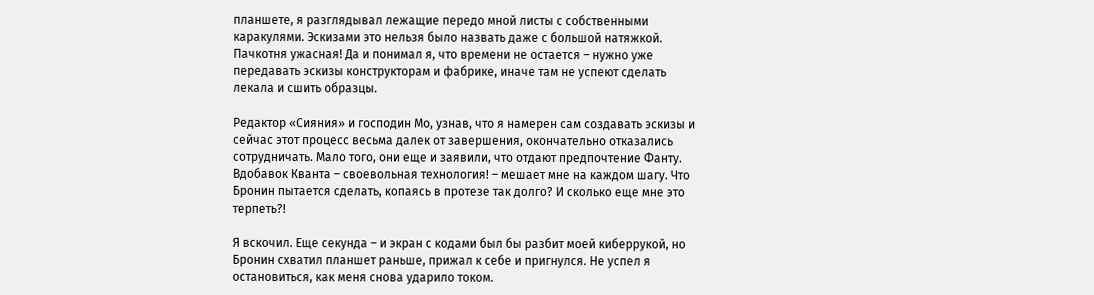планшете, я разглядывал лежащие передо мной листы с собственными каракулями. Эскизами это нельзя было назвать даже с большой натяжкой. Пачкотня ужасная! Да и понимал я, что времени не остается – нужно уже передавать эскизы конструкторам и фабрике, иначе там не успеют сделать лекала и сшить образцы.

Редактор «Сияния» и господин Мо, узнав, что я намерен сам создавать эскизы и сейчас этот процесс весьма далек от завершения, окончательно отказались сотрудничать. Мало того, они еще и заявили, что отдают предпочтение Фанту. Вдобавок Кванта – своевольная технология! – мешает мне на каждом шагу. Что Бронин пытается сделать, копаясь в протезе так долго? И сколько еще мне это терпеть?!

Я вскочил. Еще секунда – и экран с кодами был бы разбит моей киберрукой, но Бронин схватил планшет раньше, прижал к себе и пригнулся. Не успел я остановиться, как меня снова ударило током.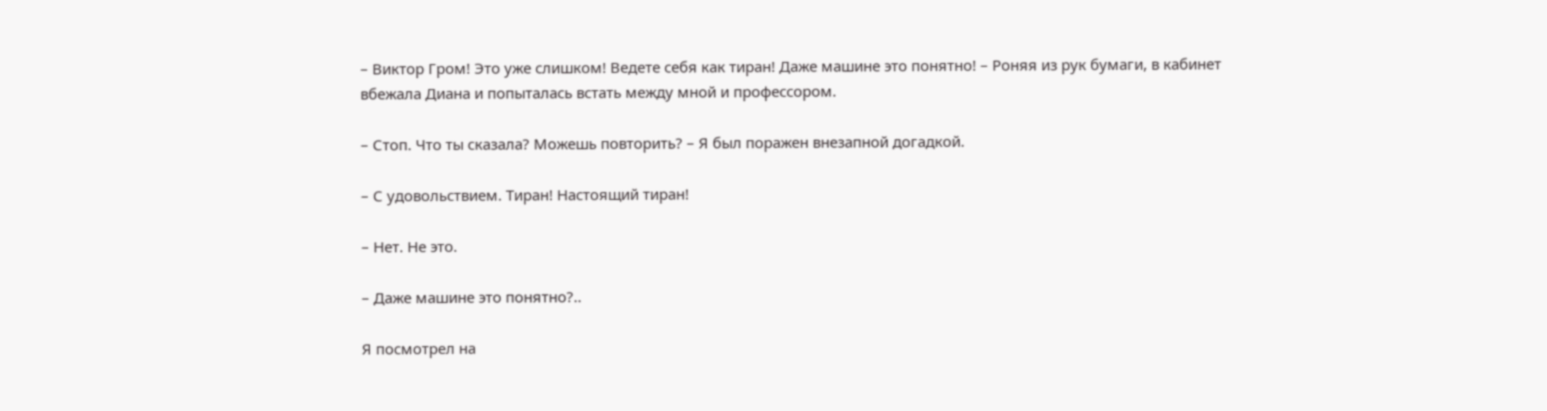– Виктор Гром! Это уже слишком! Ведете себя как тиран! Даже машине это понятно! – Роняя из рук бумаги, в кабинет вбежала Диана и попыталась встать между мной и профессором.

– Стоп. Что ты сказала? Можешь повторить? – Я был поражен внезапной догадкой.

– С удовольствием. Тиран! Настоящий тиран!

– Нет. Не это.

– Даже машине это понятно?..

Я посмотрел на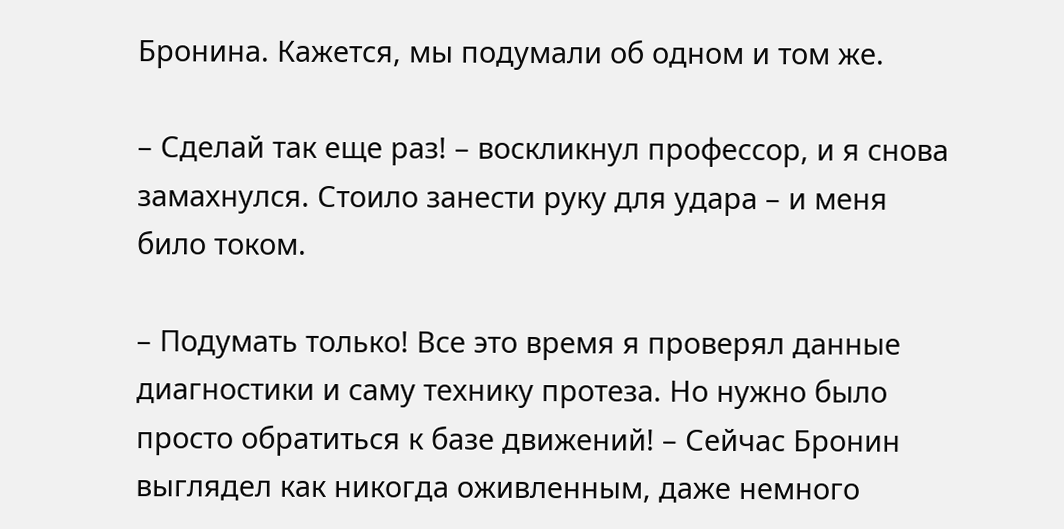Бронина. Кажется, мы подумали об одном и том же.

– Сделай так еще раз! – воскликнул профессор, и я снова замахнулся. Стоило занести руку для удара – и меня било током.

– Подумать только! Все это время я проверял данные диагностики и саму технику протеза. Но нужно было просто обратиться к базе движений! – Сейчас Бронин выглядел как никогда оживленным, даже немного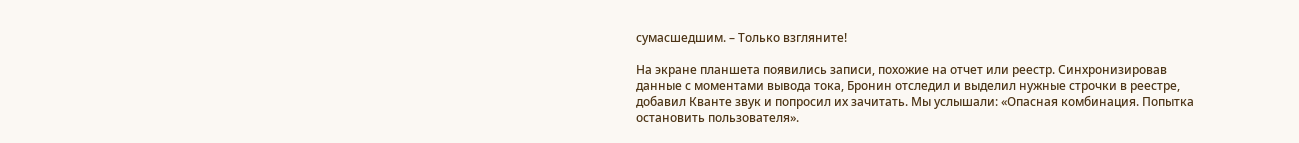сумасшедшим. – Только взгляните!

На экране планшета появились записи, похожие на отчет или реестр. Синхронизировав данные с моментами вывода тока, Бронин отследил и выделил нужные строчки в реестре, добавил Кванте звук и попросил их зачитать. Мы услышали: «Опасная комбинация. Попытка остановить пользователя».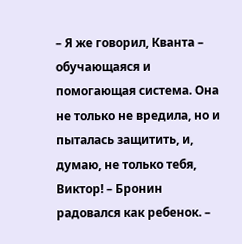– Я же говорил, Кванта – обучающаяся и помогающая система. Она не только не вредила, но и пыталась защитить, и, думаю, не только тебя, Виктор! – Бронин радовался как ребенок. –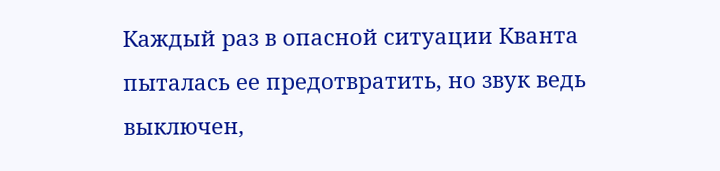Каждый раз в опасной ситуации Кванта пыталась ее предотвратить, но звук ведь выключен,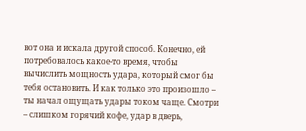вот она и искала другой способ. Конечно, ей потребовалось какое-то время, чтобы вычислить мощность удара, который смог бы тебя остановить. И как только это произошло – ты начал ощущать удары током чаще. Смотри – слишком горячий кофе, удар в дверь,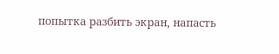попытка разбить экран, напасть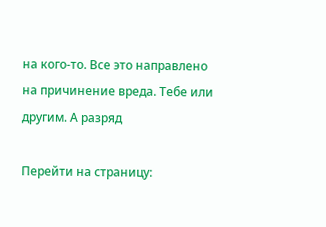на кого-то. Все это направлено на причинение вреда. Тебе или другим. А разряд

Перейти на страницу: